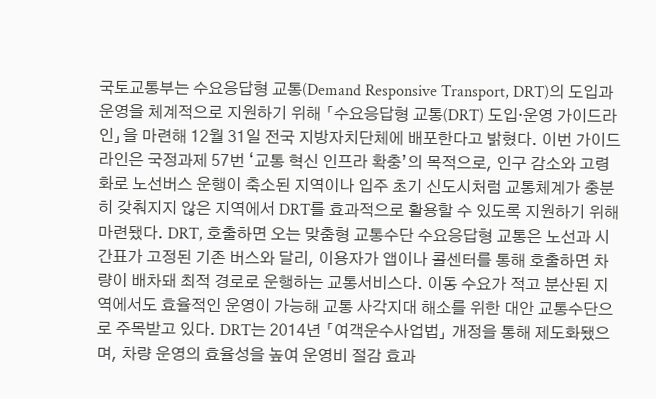국토교통부는 수요응답형 교통(Demand Responsive Transport, DRT)의 도입과 운영을 체계적으로 지원하기 위해 「수요응답형 교통(DRT) 도입·운영 가이드라인」을 마련해 12월 31일 전국 지방자치단체에 배포한다고 밝혔다. 이번 가이드라인은 국정과제 57번 ‘교통 혁신 인프라 확충’의 목적으로, 인구 감소와 고령화로 노선버스 운행이 축소된 지역이나 입주 초기 신도시처럼 교통체계가 충분히 갖춰지지 않은 지역에서 DRT를 효과적으로 활용할 수 있도록 지원하기 위해 마련됐다. DRT, 호출하면 오는 맞춤형 교통수단 수요응답형 교통은 노선과 시간표가 고정된 기존 버스와 달리, 이용자가 앱이나 콜센터를 통해 호출하면 차량이 배차돼 최적 경로로 운행하는 교통서비스다. 이동 수요가 적고 분산된 지역에서도 효율적인 운영이 가능해 교통 사각지대 해소를 위한 대안 교통수단으로 주목받고 있다. DRT는 2014년 「여객운수사업법」 개정을 통해 제도화됐으며, 차량 운영의 효율성을 높여 운영비 절감 효과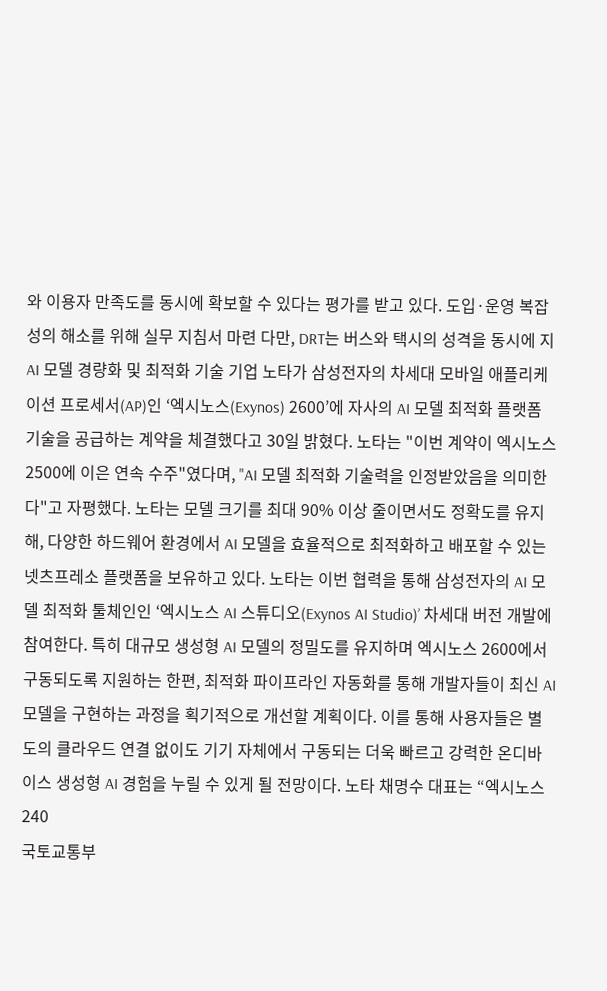와 이용자 만족도를 동시에 확보할 수 있다는 평가를 받고 있다. 도입·운영 복잡성의 해소를 위해 실무 지침서 마련 다만, DRT는 버스와 택시의 성격을 동시에 지
AI 모델 경량화 및 최적화 기술 기업 노타가 삼성전자의 차세대 모바일 애플리케이션 프로세서(AP)인 ‘엑시노스(Exynos) 2600’에 자사의 AI 모델 최적화 플랫폼 기술을 공급하는 계약을 체결했다고 30일 밝혔다. 노타는 "이번 계약이 엑시노스 2500에 이은 연속 수주"였다며, "AI 모델 최적화 기술력을 인정받았음을 의미한다"고 자평했다. 노타는 모델 크기를 최대 90% 이상 줄이면서도 정확도를 유지해, 다양한 하드웨어 환경에서 AI 모델을 효율적으로 최적화하고 배포할 수 있는 넷츠프레소 플랫폼을 보유하고 있다. 노타는 이번 협력을 통해 삼성전자의 AI 모델 최적화 툴체인인 ‘엑시노스 AI 스튜디오(Exynos AI Studio)’ 차세대 버전 개발에 참여한다. 특히 대규모 생성형 AI 모델의 정밀도를 유지하며 엑시노스 2600에서 구동되도록 지원하는 한편, 최적화 파이프라인 자동화를 통해 개발자들이 최신 AI 모델을 구현하는 과정을 획기적으로 개선할 계획이다. 이를 통해 사용자들은 별도의 클라우드 연결 없이도 기기 자체에서 구동되는 더욱 빠르고 강력한 온디바이스 생성형 AI 경험을 누릴 수 있게 될 전망이다. 노타 채명수 대표는 “엑시노스 240
국토교통부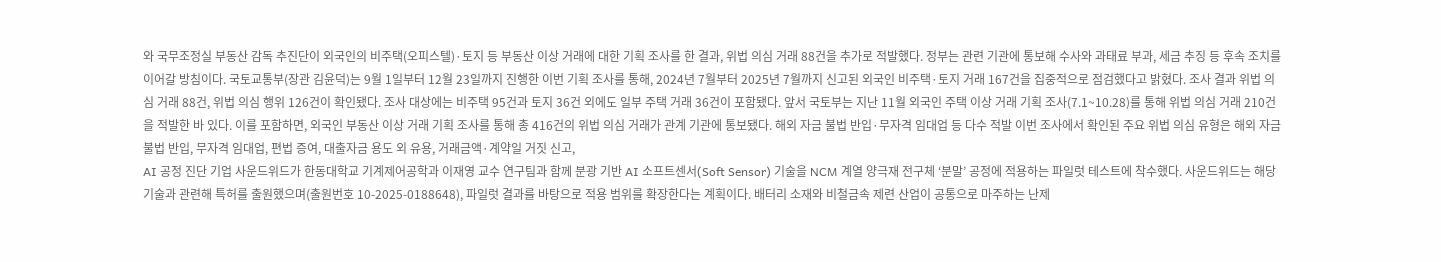와 국무조정실 부동산 감독 추진단이 외국인의 비주택(오피스텔)·토지 등 부동산 이상 거래에 대한 기획 조사를 한 결과, 위법 의심 거래 88건을 추가로 적발했다. 정부는 관련 기관에 통보해 수사와 과태료 부과, 세금 추징 등 후속 조치를 이어갈 방침이다. 국토교통부(장관 김윤덕)는 9월 1일부터 12월 23일까지 진행한 이번 기획 조사를 통해, 2024년 7월부터 2025년 7월까지 신고된 외국인 비주택·토지 거래 167건을 집중적으로 점검했다고 밝혔다. 조사 결과 위법 의심 거래 88건, 위법 의심 행위 126건이 확인됐다. 조사 대상에는 비주택 95건과 토지 36건 외에도 일부 주택 거래 36건이 포함됐다. 앞서 국토부는 지난 11월 외국인 주택 이상 거래 기획 조사(7.1~10.28)를 통해 위법 의심 거래 210건을 적발한 바 있다. 이를 포함하면, 외국인 부동산 이상 거래 기획 조사를 통해 총 416건의 위법 의심 거래가 관계 기관에 통보됐다. 해외 자금 불법 반입·무자격 임대업 등 다수 적발 이번 조사에서 확인된 주요 위법 의심 유형은 해외 자금 불법 반입, 무자격 임대업, 편법 증여, 대출자금 용도 외 유용, 거래금액·계약일 거짓 신고,
AI 공정 진단 기업 사운드위드가 한동대학교 기계제어공학과 이재영 교수 연구팀과 함께 분광 기반 AI 소프트센서(Soft Sensor) 기술을 NCM 계열 양극재 전구체 ‘분말’ 공정에 적용하는 파일럿 테스트에 착수했다. 사운드위드는 해당 기술과 관련해 특허를 출원했으며(출원번호 10-2025-0188648), 파일럿 결과를 바탕으로 적용 범위를 확장한다는 계획이다. 배터리 소재와 비철금속 제련 산업이 공통으로 마주하는 난제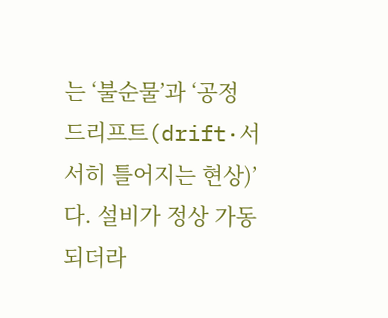는 ‘불순물’과 ‘공정 드리프트(drift·서서히 틀어지는 현상)’다. 설비가 정상 가동되더라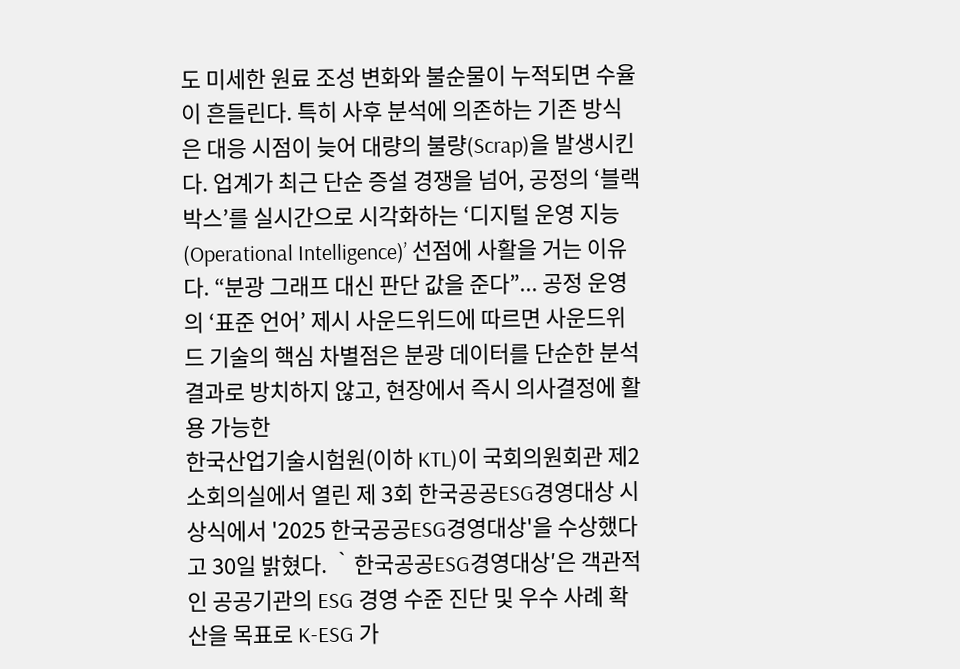도 미세한 원료 조성 변화와 불순물이 누적되면 수율이 흔들린다. 특히 사후 분석에 의존하는 기존 방식은 대응 시점이 늦어 대량의 불량(Scrap)을 발생시킨다. 업계가 최근 단순 증설 경쟁을 넘어, 공정의 ‘블랙박스’를 실시간으로 시각화하는 ‘디지털 운영 지능(Operational Intelligence)’ 선점에 사활을 거는 이유다. “분광 그래프 대신 판단 값을 준다”... 공정 운영의 ‘표준 언어’ 제시 사운드위드에 따르면 사운드위드 기술의 핵심 차별점은 분광 데이터를 단순한 분석 결과로 방치하지 않고, 현장에서 즉시 의사결정에 활용 가능한
한국산업기술시험원(이하 KTL)이 국회의원회관 제2소회의실에서 열린 제 3회 한국공공ESG경영대상 시상식에서 '2025 한국공공ESG경영대상'을 수상했다고 30일 밝혔다. ‵한국공공ESG경영대상′은 객관적인 공공기관의 ESG 경영 수준 진단 및 우수 사례 확산을 목표로 K-ESG 가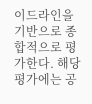이드라인을 기반으로 종합적으로 평가한다. 해당 평가에는 공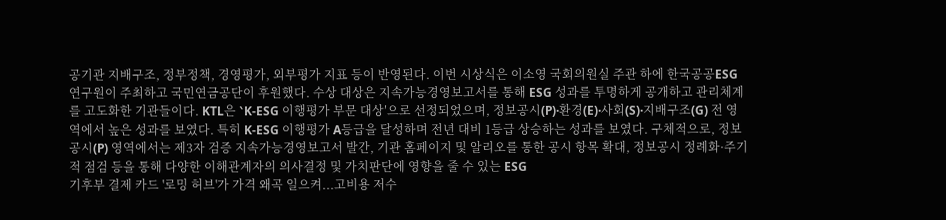공기관 지배구조, 정부정책, 경영평가, 외부평가 지표 등이 반영된다. 이번 시상식은 이소영 국회의원실 주관 하에 한국공공ESG연구원이 주최하고 국민연금공단이 후원했다. 수상 대상은 지속가능경영보고서를 통해 ESG 성과를 투명하게 공개하고 관리체계를 고도화한 기관들이다. KTL은 ‵K-ESG 이행평가 부문 대상′으로 선정되었으며, 정보공시(P)·환경(E)·사회(S)·지배구조(G) 전 영역에서 높은 성과를 보였다. 특히 K-ESG 이행평가 A등급을 달성하며 전년 대비 1등급 상승하는 성과를 보였다. 구체적으로, 정보공시(P) 영역에서는 제3자 검증 지속가능경영보고서 발간, 기관 홈페이지 및 알리오를 통한 공시 항목 확대, 정보공시 정례화·주기적 점검 등을 통해 다양한 이해관계자의 의사결정 및 가치판단에 영향을 줄 수 있는 ESG
기후부 결제 카드 '로밍 허브'가 가격 왜곡 일으켜...고비용 저수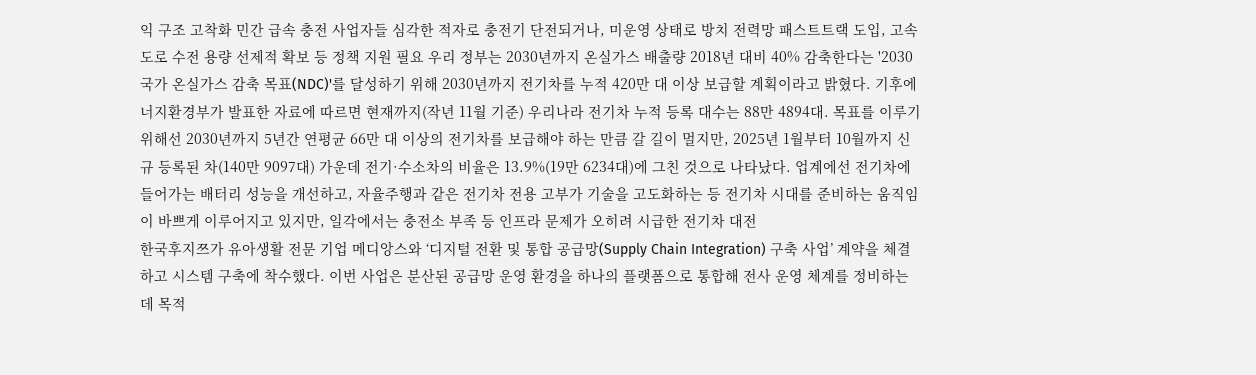익 구조 고착화 민간 급속 충전 사업자들 심각한 적자로 충전기 단전되거나, 미운영 상태로 방치 전력망 패스트트랙 도입, 고속도로 수전 용량 선제적 확보 등 정책 지원 필요 우리 정부는 2030년까지 온실가스 배출량 2018년 대비 40% 감축한다는 '2030 국가 온실가스 감축 목표(NDC)'를 달성하기 위해 2030년까지 전기차를 누적 420만 대 이상 보급할 계획이라고 밝혔다. 기후에너지환경부가 발표한 자료에 따르면 현재까지(작년 11월 기준) 우리나라 전기차 누적 등록 대수는 88만 4894대. 목표를 이루기 위해선 2030년까지 5년간 연평균 66만 대 이상의 전기차를 보급해야 하는 만큼 갈 길이 멀지만, 2025년 1월부터 10월까지 신규 등록된 차(140만 9097대) 가운데 전기·수소차의 비율은 13.9%(19만 6234대)에 그친 것으로 나타났다. 업계에선 전기차에 들어가는 배터리 성능을 개선하고, 자율주행과 같은 전기차 전용 고부가 기술을 고도화하는 등 전기차 시대를 준비하는 움직임이 바쁘게 이루어지고 있지만, 일각에서는 충전소 부족 등 인프라 문제가 오히려 시급한 전기차 대전
한국후지쯔가 유아생활 전문 기업 메디앙스와 ‘디지털 전환 및 통합 공급망(Supply Chain Integration) 구축 사업’ 계약을 체결하고 시스템 구축에 착수했다. 이번 사업은 분산된 공급망 운영 환경을 하나의 플랫폼으로 통합해 전사 운영 체계를 정비하는 데 목적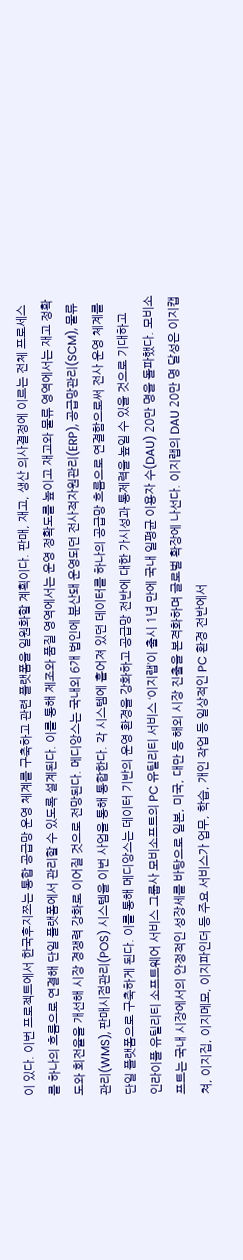이 있다. 이번 프로젝트에서 한국후지쯔는 통합 공급망 운영 체계를 구축하고 관련 플랫폼을 일원화할 계획이다. 판매, 재고, 생산 의사결정에 이르는 전체 프로세스를 하나의 흐름으로 연결해 단일 플랫폼에서 관리할 수 있도록 설계된다. 이를 통해 제조와 품질 영역에서는 운영 정확도를 높이고 재고와 물류 영역에서는 재고 정확도와 회전율을 개선해 시장 경쟁력 강화로 이어질 것으로 전망된다. 메디앙스는 국내외 6개 법인에 분산돼 운영되던 전사적자원관리(ERP), 공급망관리(SCM), 물류관리(WMS), 판매시점관리(POS) 시스템을 이번 사업을 통해 통합한다. 각 시스템에 흩어져 있던 데이터를 하나의 공급망 흐름으로 연결함으로써 전사 운영 체계를 단일 플랫폼으로 구축하게 된다. 이를 통해 메디앙스는 데이터 기반의 운영 환경을 강화하고 공급망 전반에 대한 가시성과 통제력을 높일 수 있을 것으로 기대하고
인라이플 유틸리티 소프트웨어 서비스 그룹사 모비소프트의 PC 유틸리티 서비스 ‘이지랩’이 출시 1년 만에 국내 일평균 이용자 수(DAU) 20만 명을 돌파했다. 모비소프트는 국내 시장에서의 안정적인 성장세를 바탕으로 일본, 미국, 대만 등 해외 시장 진출을 본격화하며 글로벌 확장에 나선다. 이지랩의 DAU 20만 명 달성은 이지캡쳐, 이지집, 이지메모, 이지파인더 등 주요 서비스가 업무, 학습, 개인 작업 등 일상적인 PC 환경 전반에서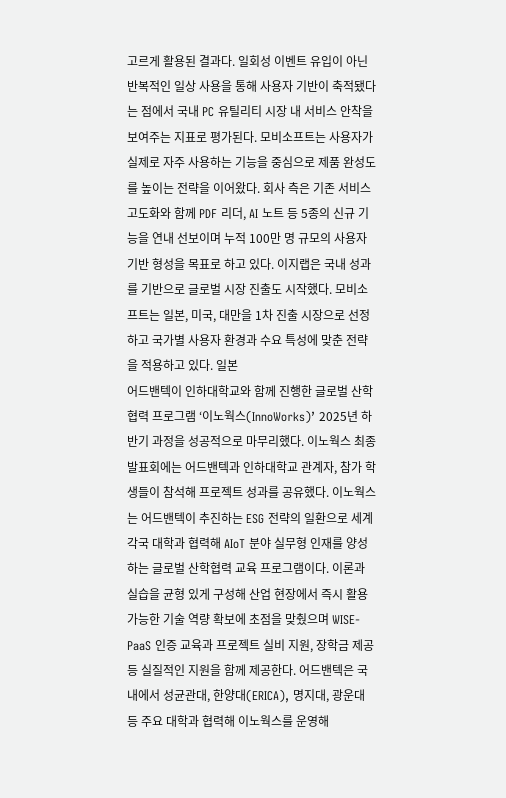고르게 활용된 결과다. 일회성 이벤트 유입이 아닌 반복적인 일상 사용을 통해 사용자 기반이 축적됐다는 점에서 국내 PC 유틸리티 시장 내 서비스 안착을 보여주는 지표로 평가된다. 모비소프트는 사용자가 실제로 자주 사용하는 기능을 중심으로 제품 완성도를 높이는 전략을 이어왔다. 회사 측은 기존 서비스 고도화와 함께 PDF 리더, AI 노트 등 5종의 신규 기능을 연내 선보이며 누적 100만 명 규모의 사용자 기반 형성을 목표로 하고 있다. 이지랩은 국내 성과를 기반으로 글로벌 시장 진출도 시작했다. 모비소프트는 일본, 미국, 대만을 1차 진출 시장으로 선정하고 국가별 사용자 환경과 수요 특성에 맞춘 전략을 적용하고 있다. 일본
어드밴텍이 인하대학교와 함께 진행한 글로벌 산학협력 프로그램 ‘이노웍스(InnoWorks)’ 2025년 하반기 과정을 성공적으로 마무리했다. 이노웍스 최종 발표회에는 어드밴텍과 인하대학교 관계자, 참가 학생들이 참석해 프로젝트 성과를 공유했다. 이노웍스는 어드밴텍이 추진하는 ESG 전략의 일환으로 세계 각국 대학과 협력해 AIoT 분야 실무형 인재를 양성하는 글로벌 산학협력 교육 프로그램이다. 이론과 실습을 균형 있게 구성해 산업 현장에서 즉시 활용 가능한 기술 역량 확보에 초점을 맞췄으며 WISE-PaaS 인증 교육과 프로젝트 실비 지원, 장학금 제공 등 실질적인 지원을 함께 제공한다. 어드밴텍은 국내에서 성균관대, 한양대(ERICA), 명지대, 광운대 등 주요 대학과 협력해 이노웍스를 운영해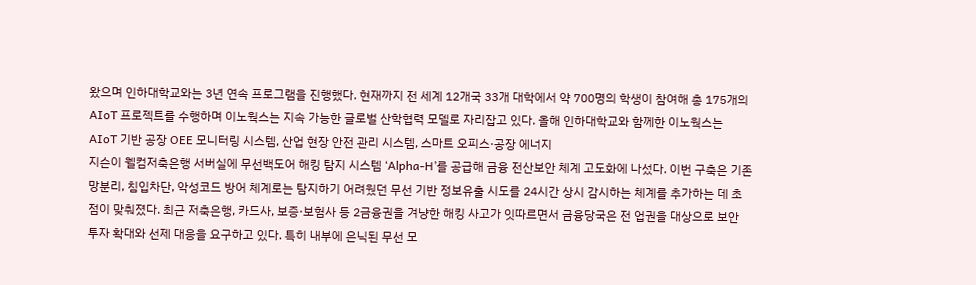왔으며 인하대학교와는 3년 연속 프로그램을 진행했다. 현재까지 전 세계 12개국 33개 대학에서 약 700명의 학생이 참여해 총 175개의 AIoT 프로젝트를 수행하며 이노웍스는 지속 가능한 글로벌 산학협력 모델로 자리잡고 있다. 올해 인하대학교와 함께한 이노웍스는 AIoT 기반 공장 OEE 모니터링 시스템, 산업 현장 안전 관리 시스템, 스마트 오피스·공장 에너지
지슨이 웰컴저축은행 서버실에 무선백도어 해킹 탐지 시스템 ‘Alpha-H’를 공급해 금융 전산보안 체계 고도화에 나섰다. 이번 구축은 기존 망분리, 침입차단, 악성코드 방어 체계로는 탐지하기 어려웠던 무선 기반 정보유출 시도를 24시간 상시 감시하는 체계를 추가하는 데 초점이 맞춰졌다. 최근 저축은행, 카드사, 보증·보험사 등 2금융권을 겨냥한 해킹 사고가 잇따르면서 금융당국은 전 업권을 대상으로 보안 투자 확대와 선제 대응을 요구하고 있다. 특히 내부에 은닉된 무선 모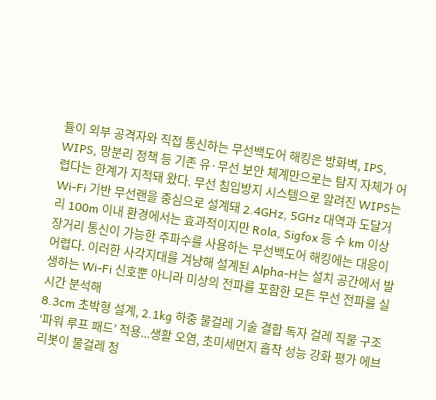듈이 외부 공격자와 직접 통신하는 무선백도어 해킹은 방화벽, IPS, WIPS, 망분리 정책 등 기존 유·무선 보안 체계만으로는 탐지 자체가 어렵다는 한계가 지적돼 왔다. 무선 침입방지 시스템으로 알려진 WIPS는 Wi-Fi 기반 무선랜을 중심으로 설계돼 2.4GHz, 5GHz 대역과 도달거리 100m 이내 환경에서는 효과적이지만 Rola, Sigfox 등 수 km 이상 장거리 통신이 가능한 주파수를 사용하는 무선백도어 해킹에는 대응이 어렵다. 이러한 사각지대를 겨냥해 설계된 Alpha-H는 설치 공간에서 발생하는 Wi-Fi 신호뿐 아니라 미상의 전파를 포함한 모든 무선 전파를 실시간 분석해
8.3cm 초박형 설계, 2.1kg 하중 물걸레 기술 결합 독자 걸레 직물 구조 ‘파워 루프 패드’ 적용...생활 오염, 초미세먼지 흡착 성능 강화 평가 에브리봇이 물걸레 청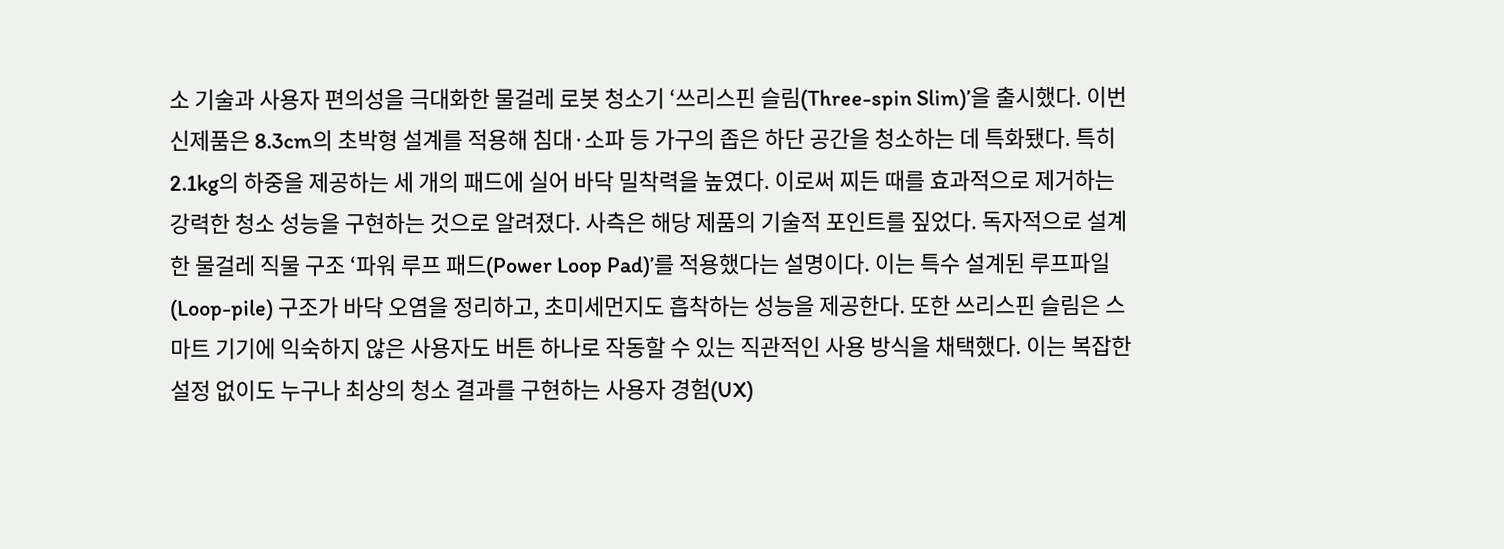소 기술과 사용자 편의성을 극대화한 물걸레 로봇 청소기 ‘쓰리스핀 슬림(Three-spin Slim)’을 출시했다. 이번 신제품은 8.3cm의 초박형 설계를 적용해 침대·소파 등 가구의 좁은 하단 공간을 청소하는 데 특화됐다. 특히 2.1kg의 하중을 제공하는 세 개의 패드에 실어 바닥 밀착력을 높였다. 이로써 찌든 때를 효과적으로 제거하는 강력한 청소 성능을 구현하는 것으로 알려졌다. 사측은 해당 제품의 기술적 포인트를 짚었다. 독자적으로 설계한 물걸레 직물 구조 ‘파워 루프 패드(Power Loop Pad)’를 적용했다는 설명이다. 이는 특수 설계된 루프파일(Loop-pile) 구조가 바닥 오염을 정리하고, 초미세먼지도 흡착하는 성능을 제공한다. 또한 쓰리스핀 슬림은 스마트 기기에 익숙하지 않은 사용자도 버튼 하나로 작동할 수 있는 직관적인 사용 방식을 채택했다. 이는 복잡한 설정 없이도 누구나 최상의 청소 결과를 구현하는 사용자 경험(UX)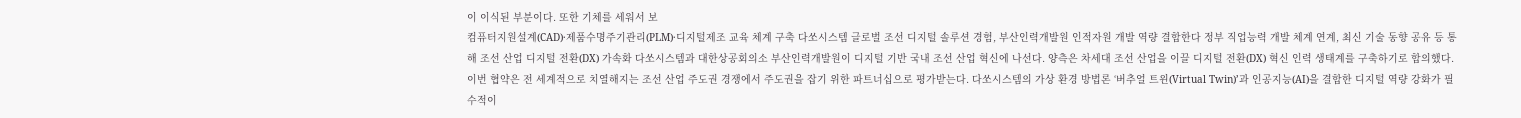이 이식된 부분이다. 또한 기체를 세워서 보
컴퓨터지원설계(CAD)·제품수명주기관리(PLM)·디지털제조 교육 체계 구축 다쏘시스템 글로벌 조선 디지털 솔루션 경험, 부산인력개발원 인적자원 개발 역량 결합한다 정부 직업능력 개발 체계 연계, 최신 기술 동향 공유 등 통해 조선 산업 디지털 전환(DX) 가속화 다쏘시스템과 대한상공회의소 부산인력개발원이 디지털 기반 국내 조선 산업 혁신에 나선다. 양측은 차세대 조선 산업을 이끌 디지털 전환(DX) 혁신 인력 생태계를 구축하기로 합의했다. 이번 협약은 전 세계적으로 치열해지는 조선 산업 주도권 경쟁에서 주도권을 잡기 위한 파트너십으로 평가받는다. 다쏘시스템의 가상 환경 방법론 ‘버추얼 트윈(Virtual Twin)’과 인공지능(AI)을 결합한 디지털 역량 강화가 필수적이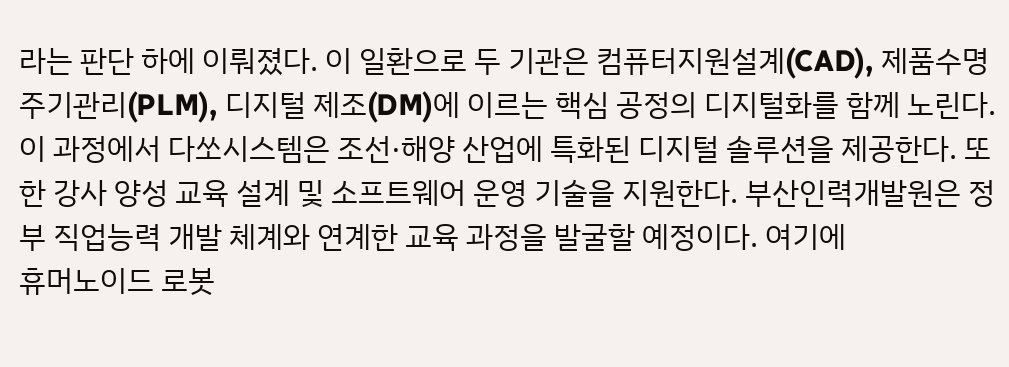라는 판단 하에 이뤄졌다. 이 일환으로 두 기관은 컴퓨터지원설계(CAD), 제품수명주기관리(PLM), 디지털 제조(DM)에 이르는 핵심 공정의 디지털화를 함께 노린다. 이 과정에서 다쏘시스템은 조선·해양 산업에 특화된 디지털 솔루션을 제공한다. 또한 강사 양성 교육 설계 및 소프트웨어 운영 기술을 지원한다. 부산인력개발원은 정부 직업능력 개발 체계와 연계한 교육 과정을 발굴할 예정이다. 여기에
휴머노이드 로봇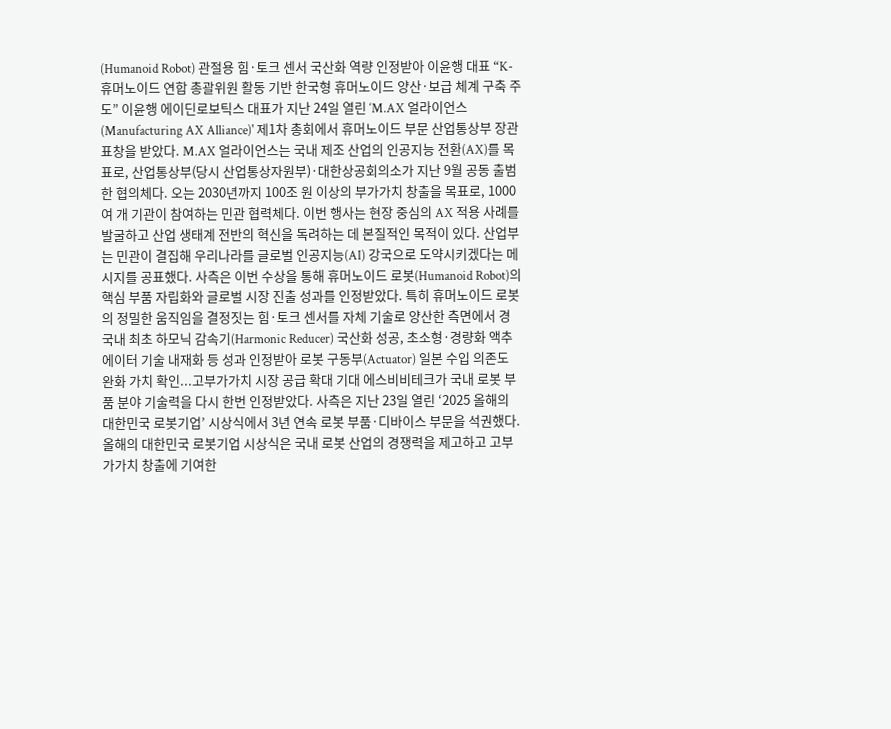(Humanoid Robot) 관절용 힘·토크 센서 국산화 역량 인정받아 이윤행 대표 “K-휴머노이드 연합 총괄위원 활동 기반 한국형 휴머노이드 양산·보급 체계 구축 주도” 이윤행 에이딘로보틱스 대표가 지난 24일 열린 ‘M.AX 얼라이언스(Manufacturing AX Alliance)' 제1차 총회에서 휴머노이드 부문 산업통상부 장관 표창을 받았다. M.AX 얼라이언스는 국내 제조 산업의 인공지능 전환(AX)를 목표로, 산업통상부(당시 산업통상자원부)·대한상공회의소가 지난 9월 공동 출범한 협의체다. 오는 2030년까지 100조 원 이상의 부가가치 창출을 목표로, 1000여 개 기관이 참여하는 민관 협력체다. 이번 행사는 현장 중심의 AX 적용 사례를 발굴하고 산업 생태계 전반의 혁신을 독려하는 데 본질적인 목적이 있다. 산업부는 민관이 결집해 우리나라를 글로벌 인공지능(AI) 강국으로 도약시키겠다는 메시지를 공표했다. 사측은 이번 수상을 통해 휴머노이드 로봇(Humanoid Robot)의 핵심 부품 자립화와 글로벌 시장 진출 성과를 인정받았다. 특히 휴머노이드 로봇의 정밀한 움직임을 결정짓는 힘·토크 센서를 자체 기술로 양산한 측면에서 경
국내 최초 하모닉 감속기(Harmonic Reducer) 국산화 성공, 초소형·경량화 액추에이터 기술 내재화 등 성과 인정받아 로봇 구동부(Actuator) 일본 수입 의존도 완화 가치 확인...고부가가치 시장 공급 확대 기대 에스비비테크가 국내 로봇 부품 분야 기술력을 다시 한번 인정받았다. 사측은 지난 23일 열린 ‘2025 올해의 대한민국 로봇기업’ 시상식에서 3년 연속 로봇 부품·디바이스 부문을 석권했다. 올해의 대한민국 로봇기업 시상식은 국내 로봇 산업의 경쟁력을 제고하고 고부가가치 창출에 기여한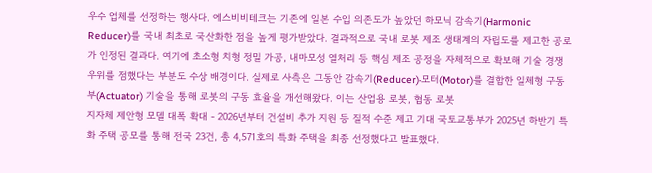우수 업체를 선정하는 행사다. 에스비비테크는 기존에 일본 수입 의존도가 높았던 하모닉 감속기(Harmonic Reducer)를 국내 최초로 국산화한 점을 높게 평가받았다. 결과적으로 국내 로봇 제조 생태계의 자립도를 제고한 공로가 인정된 결과다. 여기에 초소형 치형 정밀 가공, 내마모성 열처리 등 핵심 제조 공정을 자체적으로 확보해 기술 경쟁 우위를 점했다는 부분도 수상 배경이다. 실제로 사측은 그동안 감속기(Reducer)·모터(Motor)를 결합한 일체형 구동부(Actuator) 기술을 통해 로봇의 구동 효율을 개선해왔다. 이는 산업용 로봇, 협동 로봇
지자체 제안형 모델 대폭 확대 - 2026년부터 건설비 추가 지원 등 질적 수준 제고 기대 국토교통부가 2025년 하반기 특화 주택 공모를 통해 전국 23건, 총 4,571호의 특화 주택을 최종 선정했다고 발표했다.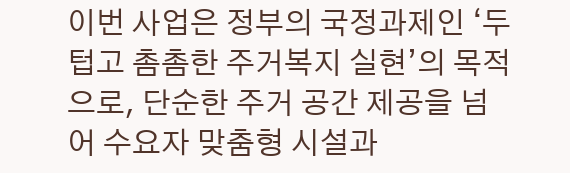이번 사업은 정부의 국정과제인 ‘두텁고 촘촘한 주거복지 실현’의 목적으로, 단순한 주거 공간 제공을 넘어 수요자 맞춤형 시설과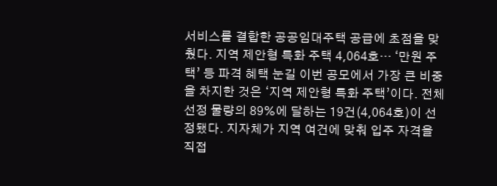서비스를 결합한 공공임대주택 공급에 초점을 맞췄다. 지역 제안형 특화 주택 4,064호… ‘만원 주택’ 등 파격 혜택 눈길 이번 공모에서 가장 큰 비중을 차지한 것은 ‘지역 제안형 특화 주택’이다. 전체 선정 물량의 89%에 달하는 19건(4,064호)이 선정됐다. 지자체가 지역 여건에 맞춰 입주 자격을 직접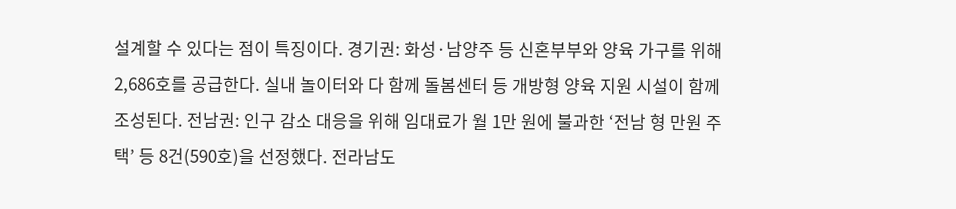설계할 수 있다는 점이 특징이다. 경기권: 화성·남양주 등 신혼부부와 양육 가구를 위해 2,686호를 공급한다. 실내 놀이터와 다 함께 돌봄센터 등 개방형 양육 지원 시설이 함께 조성된다. 전남권: 인구 감소 대응을 위해 임대료가 월 1만 원에 불과한 ‘전남 형 만원 주택’ 등 8건(590호)을 선정했다. 전라남도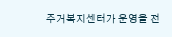주거복지센터가 운영을 전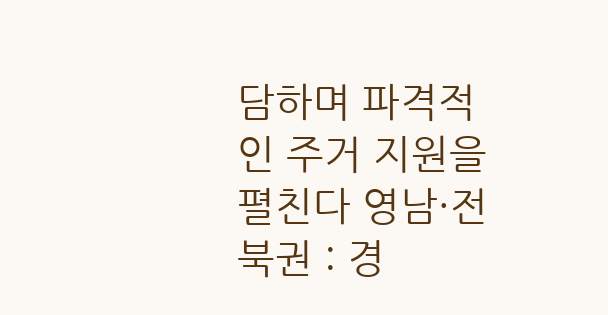담하며 파격적인 주거 지원을 펼친다 영남·전북권 : 경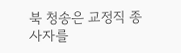북 청송은 교정직 종사자를